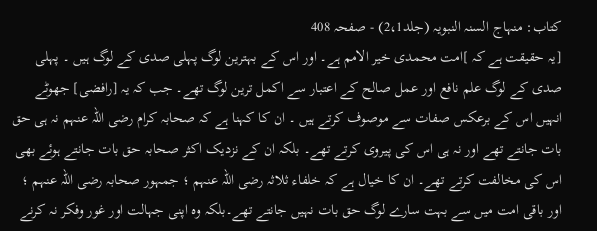کتاب: منہاج السنہ النبویہ (جلد2،1) - صفحہ 408
[یہ حقیقت ہے کہ ]امت محمدی خیر الامم ہے۔ اور اس کے بہترین لوگ پہلی صدی کے لوگ ہیں ۔ پہلی صدی کے لوگ علم نافع اور عمل صالح کے اعتبار سے اکمل ترین لوگ تھے۔ جب کہ یہ [رافضی] جھوٹے انہیں اس کے برعکس صفات سے موصوف کرتے ہیں ۔ ان کا کہنا ہے کہ صحابہ کرام رضی اللہ عنہم نہ ہی حق بات جانتے تھے اور نہ ہی اس کی پیروی کرتے تھے۔ بلکہ ان کے نزدیک اکثر صحابہ حق بات جانتے ہوئے بھی اس کی مخالفت کرتے تھے۔ ان کا خیال ہے کہ خلفاء ثلاثہ رضی اللہ عنہم ؛ جمہور صحابہ رضی اللہ عنہم ؛ اور باقی امت میں سے بہت سارے لوگ حق بات نہیں جانتے تھے۔بلکہ وہ اپنی جہالت اور غور وفکر نہ کرنے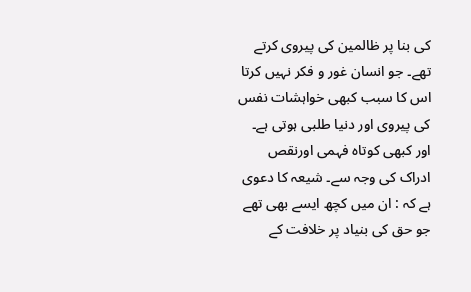کی بنا پر ظالمین کی پیروی کرتے تھے۔ جو انسان غور و فکر نہیں کرتا اس کا سبب کبھی خواہشات نفس کی پیروی اور دنیا طلبی ہوتی ہے۔ اور کبھی کوتاہ فہمی اورنقص ادراک کی وجہ سے۔ شیعہ کا دعوی ہے کہ : ان میں کچھ ایسے بھی تھے جو حق کی بنیاد پر خلافت کے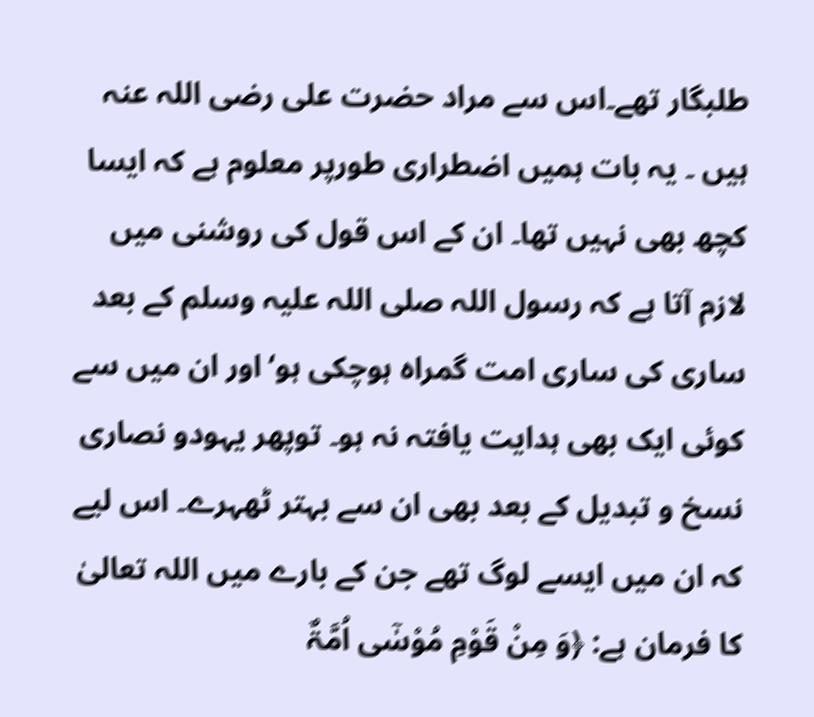طلبگار تھے۔اس سے مراد حضرت علی رضی اللہ عنہ ہیں ۔ یہ بات ہمیں اضطراری طورپر معلوم ہے کہ ایسا کچھ بھی نہیں تھا۔ ان کے اس قول کی روشنی میں لازم آتا ہے کہ رسول اللہ صلی اللہ علیہ وسلم کے بعد ساری کی ساری امت گمراہ ہوچکی ہو‘اور ان میں سے کوئی ایک بھی ہدایت یافتہ نہ ہو۔ توپھر یہودو نصاری نسخ و تبدیل کے بعد بھی ان سے بہتر ٹھہرے۔ اس لیے کہ ان میں ایسے لوگ تھے جن کے بارے میں اللہ تعالیٰ کا فرمان ہے: ﴿وَ مِنْ قَوْمِ مُوْسٰٓی اُمَّۃٌ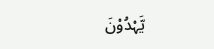یَّہْدُوْنَ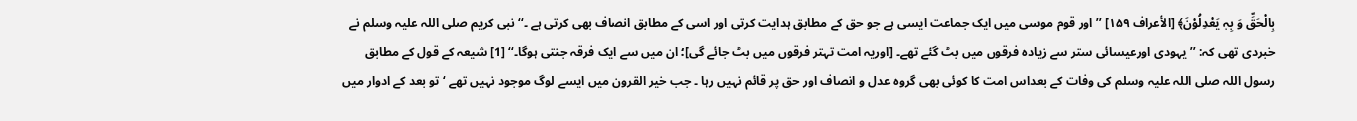بِالْحَقِّ وَ بِہٖ یَعْدِلُوْنَ﴾ [الأعراف ۱۵۹] ’’اور قوم موسی میں ایک جماعت ایسی ہے جو حق کے مطابق ہدایت کرتی اور اسی کے مطابق انصاف بھی کرتی ہے ۔‘‘ نبی کریم صلی اللہ علیہ وسلم نے خبردی تھی کہ: ’’ یہودی اورعیسائی ستر سے زیادہ فرقوں میں بٹ گئے تھے۔ [اوریہ امت تہتر فرقوں میں بٹ جائے گی]؛ ان میں سے ایک فرقہ جنتی ہوگا۔‘‘ [1] شیعہ کے قول کے مطابق رسول اللہ صلی اللہ علیہ وسلم کی وفات کے بعداس امت کا کوئی بھی گروہ عدل و انصاف اور حق پر قائم نہیں رہا ۔ جب خیر القرون میں ایسے لوگ موجود نہیں تھے ‘ تو بعد کے ادوار میں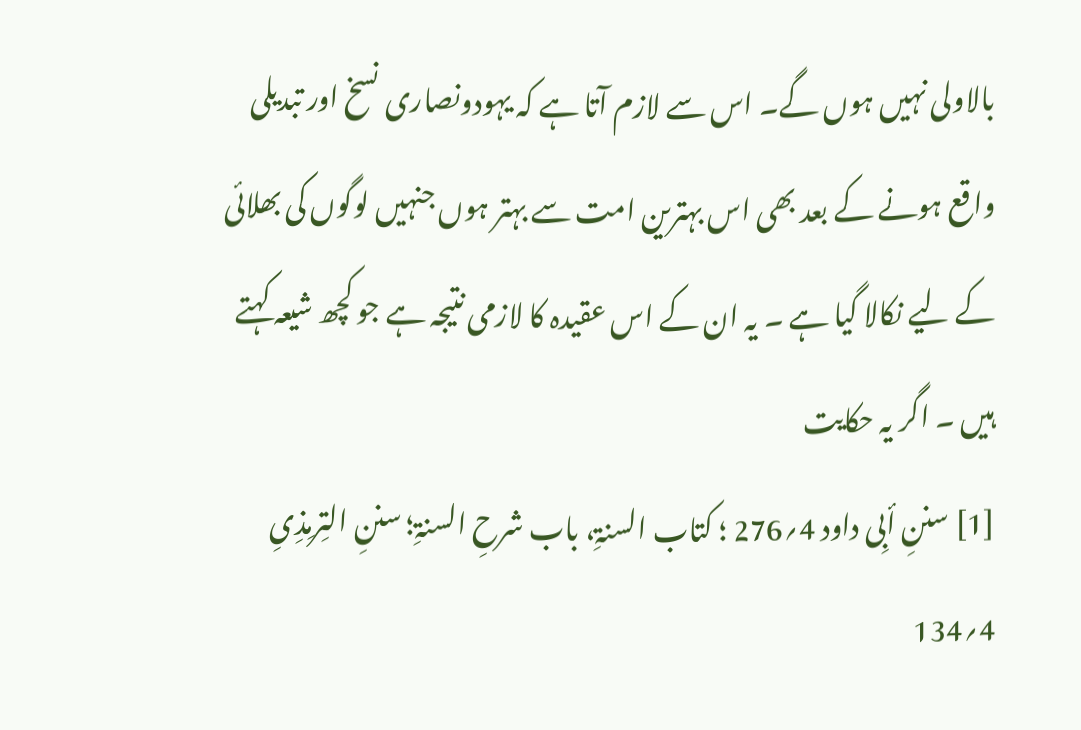بالاولی نہیں ہوں گے۔ اس سے لازم آتا ہے کہ یہودونصاری نسخ اور تبدیلی واقع ہونے کے بعد بھی اس بہترین امت سے بہتر ہوں جنہیں لوگوں کی بھلائی کے لیے نکالا گیا ہے ۔ یہ ان کے اس عقیدہ کا لازمی نتیجہ ہے جو کچھ شیعہ کہتے ہیں ۔ اگر یہ حکایت
[1] سننِ أبِی داود 4؍276 ؛ کتاب السنۃِ، باب شرحِ السنۃِ؛ سننِ التِرمِذِیِ 4؍134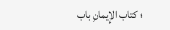؛ کتاب الإِیمانِ باب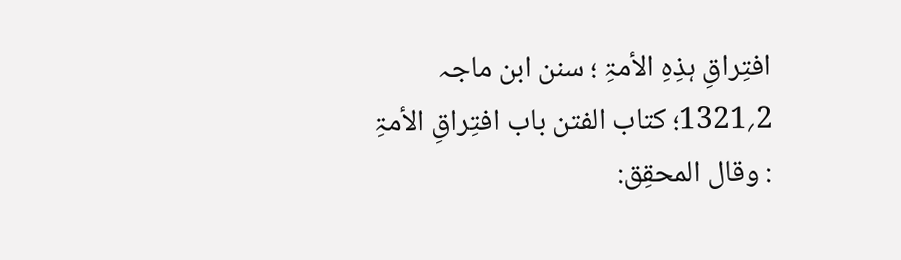افتِراقِ ہذِہِ الأمۃِ ؛ سنن ابن ماجہ 2؍1321؛ کتاب الفتن باب افتِراقِ الأمۃِ : وقال المحقِق: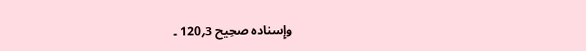وإِسنادہ صحِیح 3؍120 ۔